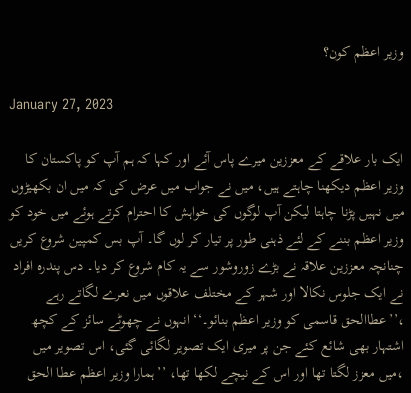وزیر اعظم کون؟

January 27, 2023

ایک بار علاقے کے معززین میرے پاس آئے اور کہا کہ ہم آپ کو پاکستان کا وزیر اعظم دیکھنا چاہتے ہیں، میں نے جواب میں عرض کی کہ میں ان بکھیڑوں میں نہیں پڑنا چاہتا لیکن آپ لوگوں کی خواہش کا احترام کرتے ہوئے میں خود کو وزیر اعظم بننے کے لئے ذہنی طور پر تیار کر لوں گا۔ آپ بس کمپین شروع کریں چنانچہ معززین علاقہ نے بڑے زوروشور سے یہ کام شروع کر دیا۔ دس پندرہ افراد نے ایک جلوس نکالا اور شہر کے مختلف علاقوں میں نعرے لگاتے رہے ،’’عطاالحق قاسمی کو وزیر اعظم بنائو۔‘‘ انہوں نے چھوٹے سائز کے کچھ اشتہار بھی شائع کئے جن پر میری ایک تصویر لگائی گئی، اس تصویر میں ،میں معزز لگتا تھا اور اس کے نیچے لکھا تھا، ’’ہمارا وزیر اعظم عطا الحق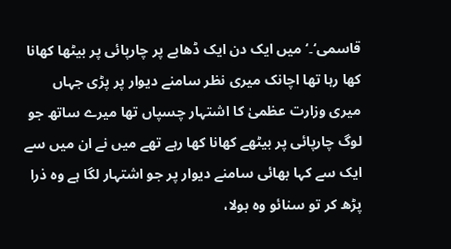قاسمی‘۔‘میں ایک دن ایک ڈھابے پر چارپائی پر بیٹھا کھانا کھا رہا تھا اچانک میری نظر سامنے دیوار پر پڑی جہاں میری وزارت عظمیٰ کا اشتہار چسپاں تھا میرے ساتھ جو لوگ چارپائی پر بیٹھے کھانا کھا رہے تھے میں نے ان میں سے ایک سے کہا بھائی سامنے دیوار پر جو اشتہار لگا ہے وہ ذرا پڑھ کر تو سنائو وہ بولا،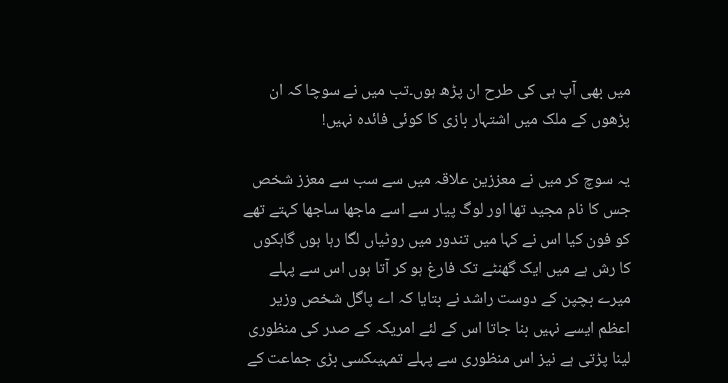میں بھی آپ ہی کی طرح ان پڑھ ہوں۔تب میں نے سوچا کہ ان پڑھوں کے ملک میں اشتہار بازی کا کوئی فائدہ نہیں!

یہ سوچ کر میں نے معززین علاقہ میں سے سب سے معزز شخص جس کا نام مجید تھا اور لوگ پیار سے اسے ماجھا ساجھا کہتے تھے کو فون کیا اس نے کہا میں تندور میں روٹیاں لگا رہا ہوں گاہکوں کا رش ہے میں ایک گھنٹے تک فارغ ہو کر آتا ہوں اس سے پہلے میرے بچپن کے دوست راشد نے بتایا کہ اے پاگل شخص وزیر اعظم ایسے نہیں بنا جاتا اس کے لئے امریکہ کے صدر کی منظوری لینا پڑتی ہے نیز اس منظوری سے پہلے تمہیںکسی بڑی جماعت کے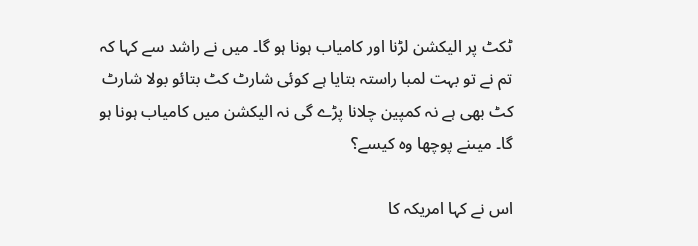ٹکٹ پر الیکشن لڑنا اور کامیاب ہونا ہو گا۔ میں نے راشد سے کہا کہ تم نے تو بہت لمبا راستہ بتایا ہے کوئی شارٹ کٹ بتائو بولا شارٹ کٹ بھی ہے نہ کمپین چلانا پڑے گی نہ الیکشن میں کامیاب ہونا ہو گا۔ میںنے پوچھا وہ کیسے؟

اس نے کہا امریکہ کا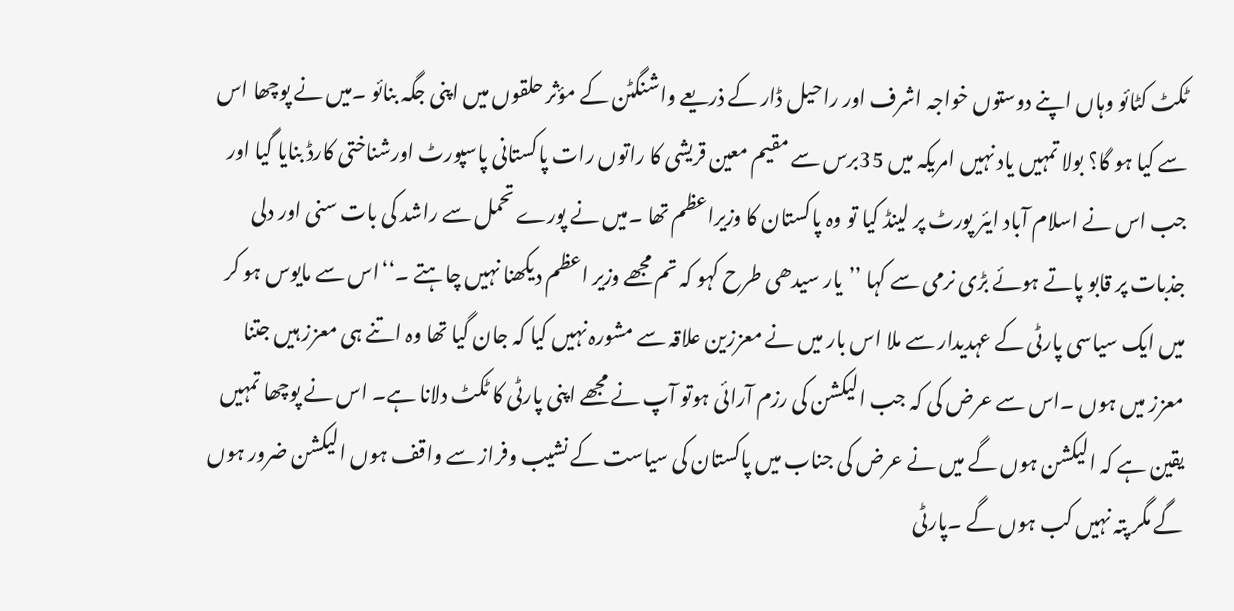ٹکٹ کٹائو وہاں اپنے دوستوں خواجہ اشرف اور راحیل ڈار کے ذریعے واشنگٹن کے مؤثر حلقوں میں اپنی جگہ بنائو ۔میں نے پوچھا اس سے کیا ہو گا؟ بولا تمہیں یاد نہیں امریکہ میں 35برس سے مقیم معین قریشی کا راتوں رات پاکستانی پاسپورٹ اورشناختی کارڈ بنایا گیا اور جب اس نے اسلام آباد ایئر پورٹ پر لینڈ کیا تو وہ پاکستان کا وزیراعظم تھا ۔میں نے پورے تحمل سے راشد کی بات سنی اور دلی جذبات پر قابو پاتے ہوئے بڑی نرمی سے کہا ’’یار سیدھی طرح کہو کہ تم مجھے وزیر اعظم دیکھنا نہیں چاہتے ۔‘‘اس سے مایوس ہو کر میں ایک سیاسی پارٹی کے عہدیدار سے ملا اس بار میں نے معززین علاقہ سے مشورہ نہیں کیا کہ جان گیا تھا وہ اتنے ہی معزز ہیں جتنا معزز میں ہوں ۔اس سے عرض کی کہ جب الیکشن کی رزم آرائی ہوتو آپ نے مجھے اپنی پارٹی کا ٹکٹ دلانا ہے۔ اس نے پوچھا تمہیں یقین ہے کہ الیکشن ہوں گے میں نے عرض کی جناب میں پاکستان کی سیاست کے نشیب وفراز سے واقف ہوں الیکشن ضرور ہوں گے مگر پتہ نہیں کب ہوں گے ۔پارٹی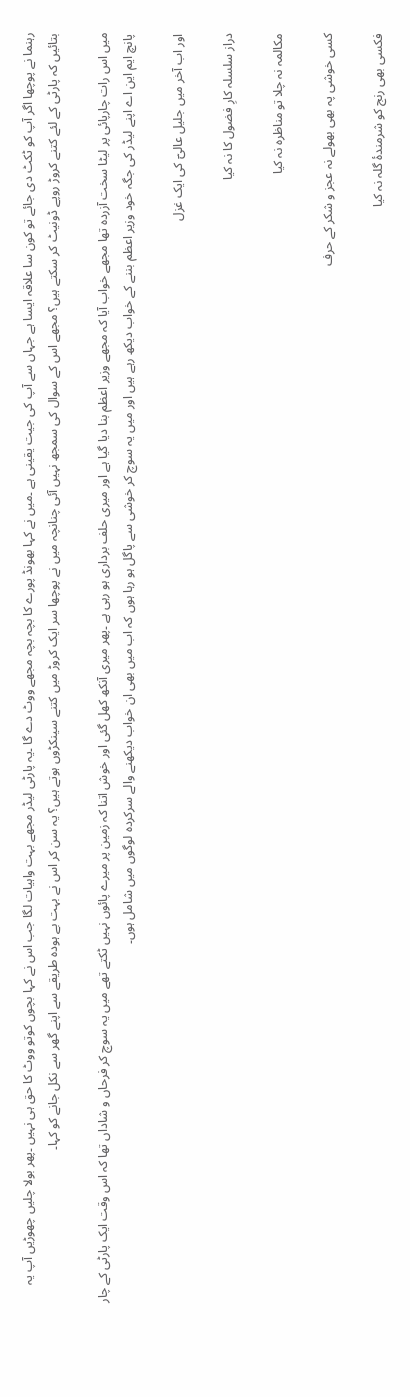رہنما نے پوچھا اگر آپ کو ٹکٹ دی جائے تو کون سا علاقہ ایسا ہے جہاں سے آپ کی جیت یقینی ہے ۔میں نے کہا بھونڈ پورے کا بچہ بچہ مجھے ووٹ دے گا ۔یہ پارٹی لیڈر مجھے بہت واہیات لگا جب اس نے کہا بچوں کوتو ووٹ کا حق ہی نہیں ۔پھر بولا چلیں چھوڑیں آپ یہ بتائیں کہ پارٹی کے لئے کتنے کروڑ روپے ڈونیٹ کر سکتے ہیں؟ مجھے اس کے سوال کی سمجھ نہیں آئی چنانچہ میں نے پوچھا سر ایک کروڑ میں کتنے سینکڑوں ہوتے ہیں؟ یہ سن کر اس نے بہت بے ہودہ طریقے سے اپنے گھر سے نکل جانے کو کہا۔

میں اس رات چارپائی پر لیٹا سخت آزردہ تھا مجھے خواب آیا کہ مجھے وزیر اعظم بنا دیا گیا ہے اور میری حلف برداری ہو رہی ہے ۔پھر میری آنکھ کھل گئی اور خوش اتنا کہ زمین پر میرے پائوں نہیں ٹکتے تھے میں یہ سوچ کر فرحاں و شاداں تھا کہ اس وقت ایک پارٹی کے چار پانچ ایم این اے اپنے لیڈر کی جگہ خود وزیر اعظم بننے کے خواب دیکھ رہے ہیں اور میں یہ سوچ کر خوشی سے پاگل ہو رہا ہوں کہ اب میں بھی ان خواب دیکھنے والے سرکردہ لوگوں میں شامل ہوں۔

اور اب آخر میں جلیل عالیؔ کی ایک غزل

دراز سلسلہ کارِ فضول کا نہ کیا

مکالمہ نہ چلا تو مناظرہ نہ کیا

کسی خوشی پہ بھی بھولے نہ عجز و شکر کے حرف

فکسی بھی رنج کو شرمندۂ گلہ نہ کیا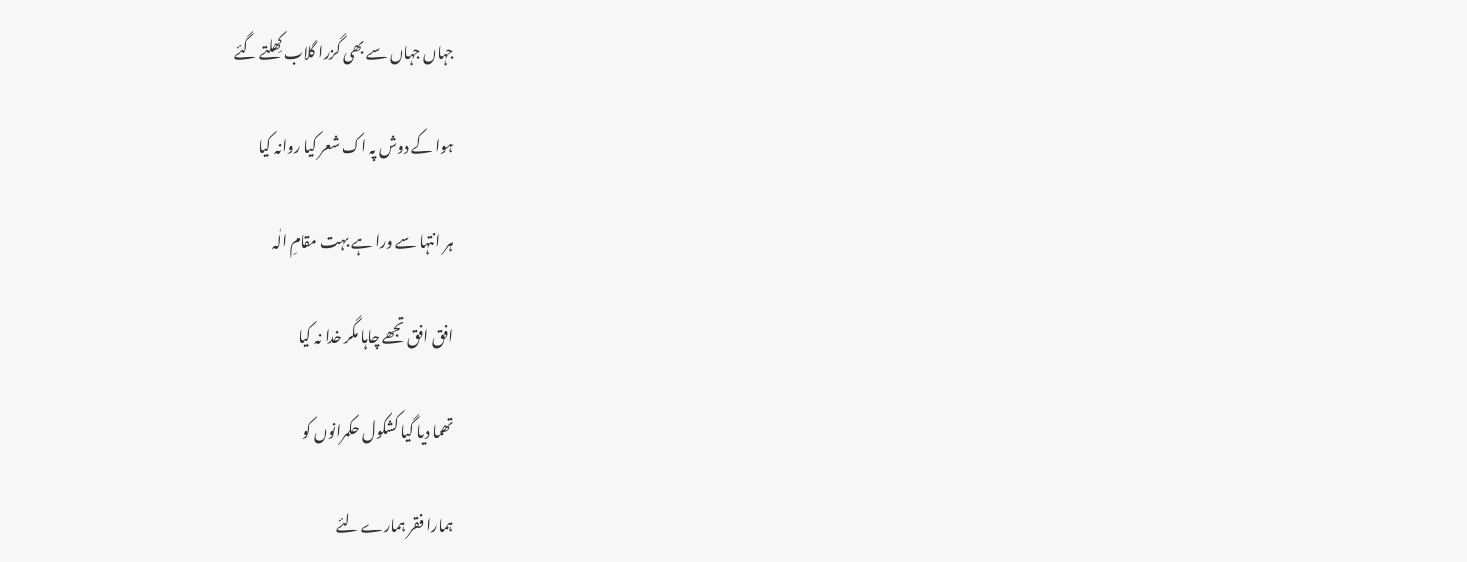جہاں جہاں سے بھی گزرا گلاب کِھلتے گئے

ہوا کے دوش پہ اک شعر کیا روانہ کیا

ہر انتہا سے ورا ہے بہت مقامِ الٰہ

افق افق تجھے چاہا مگر خدا نہ کیا

تھما دیا گیا کشکول حکمرانوں کو

ہمارا فقر ہمارے لئے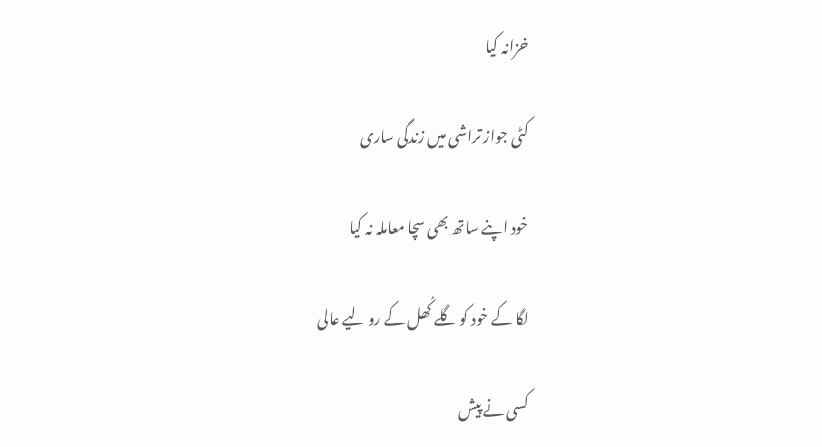خزانہ کیا

کٹی جواز تراشی میں زندگی ساری

خود اپنے ساتھ بھی سچا معاملہ نہ کیا

لگا کے خود کو گلے کُھل کے رو لیے عالی

کسی نے پیش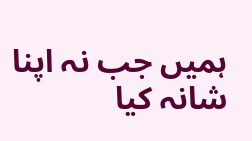ہمیں جب نہ اپنا شانہ کیا